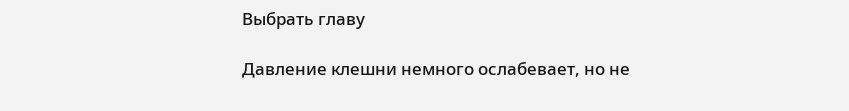Выбрать главу

Давление клешни немного ослабевает, но не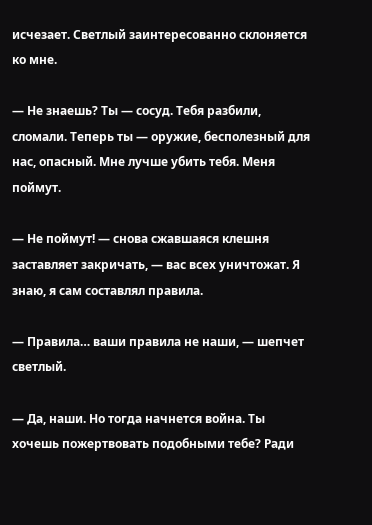исчезает. Светлый заинтересованно склоняется ко мне.

— Не знаешь? Ты — сосуд. Тебя разбили, сломали. Теперь ты — оружие, бесполезный для нас, опасный. Мне лучше убить тебя. Меня поймут.

— Не поймут! — снова сжавшаяся клешня заставляет закричать, — вас всех уничтожат. Я знаю, я сам составлял правила.

— Правила… ваши правила не наши, — шепчет светлый.

— Да, наши. Но тогда начнется война. Ты хочешь пожертвовать подобными тебе? Ради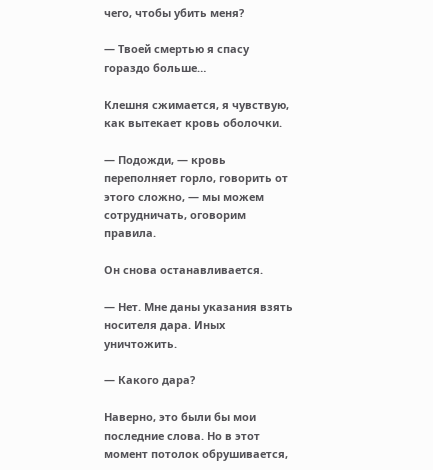чего, чтобы убить меня?

— Твоей смертью я спасу гораздо больше…

Клешня сжимается, я чувствую, как вытекает кровь оболочки.

— Подожди, — кровь переполняет горло, говорить от этого сложно, — мы можем сотрудничать, оговорим правила.

Он снова останавливается.

— Нет. Мне даны указания взять носителя дара. Иных уничтожить.

— Какого дара?

Наверно, это были бы мои последние слова. Но в этот момент потолок обрушивается,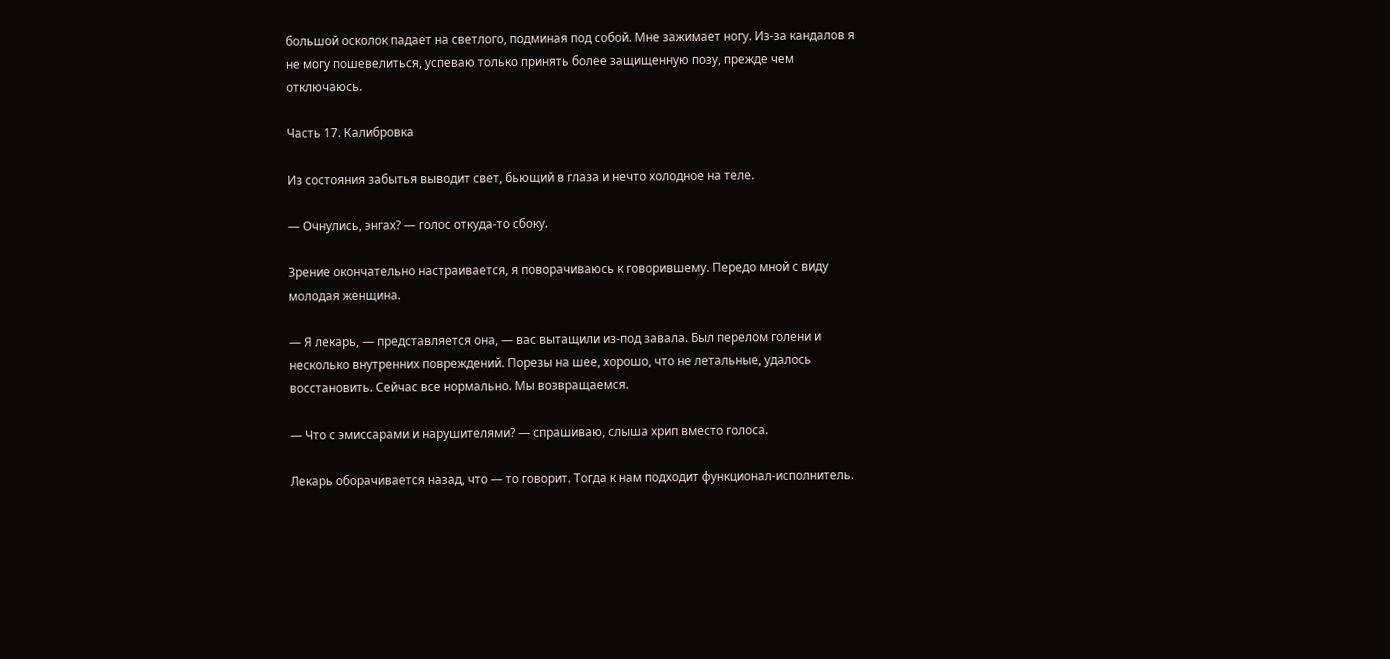большой осколок падает на светлого, подминая под собой. Мне зажимает ногу. Из-за кандалов я не могу пошевелиться, успеваю только принять более защищенную позу, прежде чем отключаюсь.

Часть 17. Калибровка

Из состояния забытья выводит свет, бьющий в глаза и нечто холодное на теле.

— Очнулись, энгах? — голос откуда-то сбоку.

Зрение окончательно настраивается, я поворачиваюсь к говорившему. Передо мной с виду молодая женщина.

— Я лекарь, — представляется она, — вас вытащили из-под завала. Был перелом голени и несколько внутренних повреждений. Порезы на шее, хорошо, что не летальные, удалось восстановить. Сейчас все нормально. Мы возвращаемся.

— Что с эмиссарами и нарушителями? — спрашиваю, слыша хрип вместо голоса.

Лекарь оборачивается назад, что — то говорит. Тогда к нам подходит функционал-исполнитель.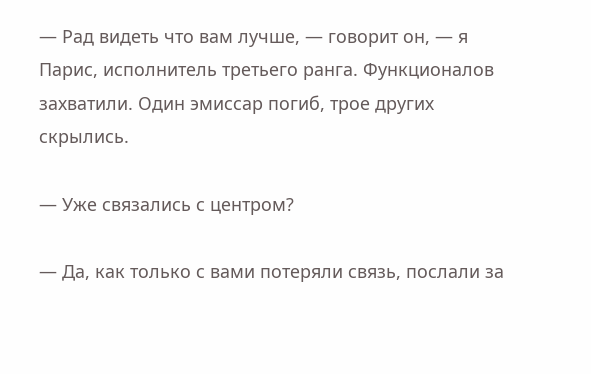— Рад видеть что вам лучше, — говорит он, — я Парис, исполнитель третьего ранга. Функционалов захватили. Один эмиссар погиб, трое других скрылись.

— Уже связались с центром?

— Да, как только с вами потеряли связь, послали за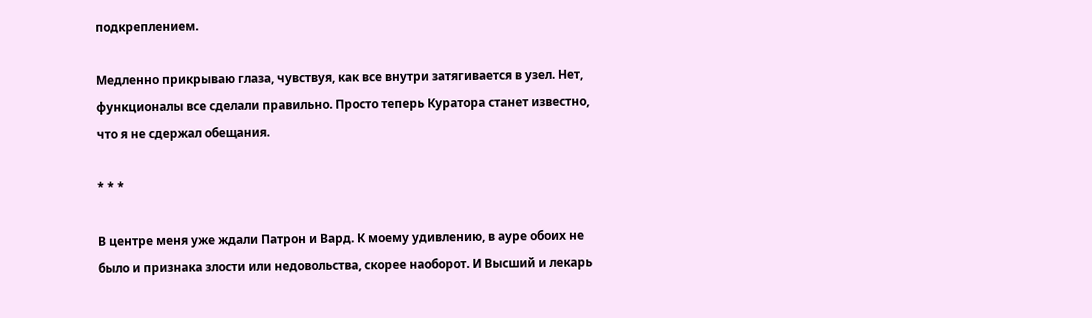подкреплением.

Медленно прикрываю глаза, чувствуя, как все внутри затягивается в узел. Нет, функционалы все сделали правильно. Просто теперь Куратора станет известно, что я не сдержал обещания.

* * *

В центре меня уже ждали Патрон и Вард. К моему удивлению, в ауре обоих не было и признака злости или недовольства, скорее наоборот. И Высший и лекарь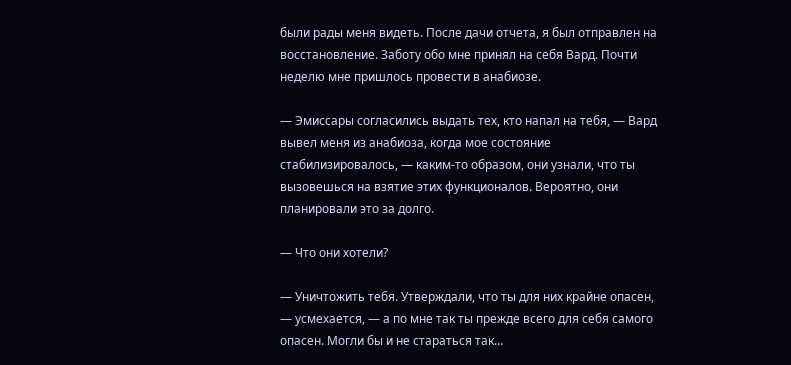были рады меня видеть. После дачи отчета, я был отправлен на восстановление. Заботу обо мне принял на себя Вард. Почти неделю мне пришлось провести в анабиозе.

— Эмиссары согласились выдать тех, кто напал на тебя, — Вард вывел меня из анабиоза, когда мое состояние стабилизировалось, — каким-то образом, они узнали, что ты вызовешься на взятие этих функционалов. Вероятно, они планировали это за долго.

— Что они хотели?

— Уничтожить тебя. Утверждали, что ты для них крайне опасен, — усмехается, — а по мне так ты прежде всего для себя самого опасен. Могли бы и не стараться так…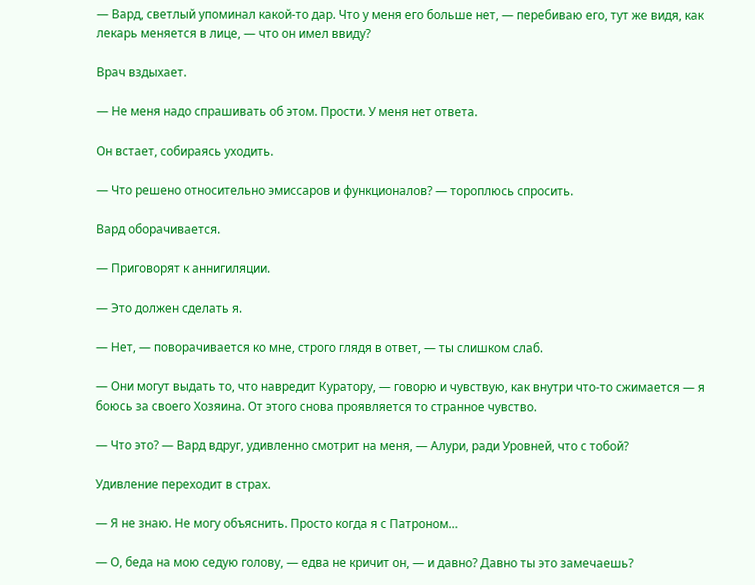— Вард, светлый упоминал какой-то дар. Что у меня его больше нет, — перебиваю его, тут же видя, как лекарь меняется в лице, — что он имел ввиду?

Врач вздыхает.

— Не меня надо спрашивать об этом. Прости. У меня нет ответа.

Он встает, собираясь уходить.

— Что решено относительно эмиссаров и функционалов? — тороплюсь спросить.

Вард оборачивается.

— Приговорят к аннигиляции.

— Это должен сделать я.

— Нет, — поворачивается ко мне, строго глядя в ответ, — ты слишком слаб.

— Они могут выдать то, что навредит Куратору, — говорю и чувствую, как внутри что-то сжимается — я боюсь за своего Хозяина. От этого снова проявляется то странное чувство.

— Что это? — Вард вдруг, удивленно смотрит на меня, — Алури, ради Уровней, что с тобой?

Удивление переходит в страх.

— Я не знаю. Не могу объяснить. Просто когда я с Патроном…

— О, беда на мою седую голову, — едва не кричит он, — и давно? Давно ты это замечаешь?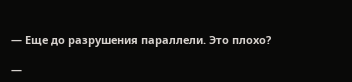— Еще до разрушения параллели. Это плохо?

—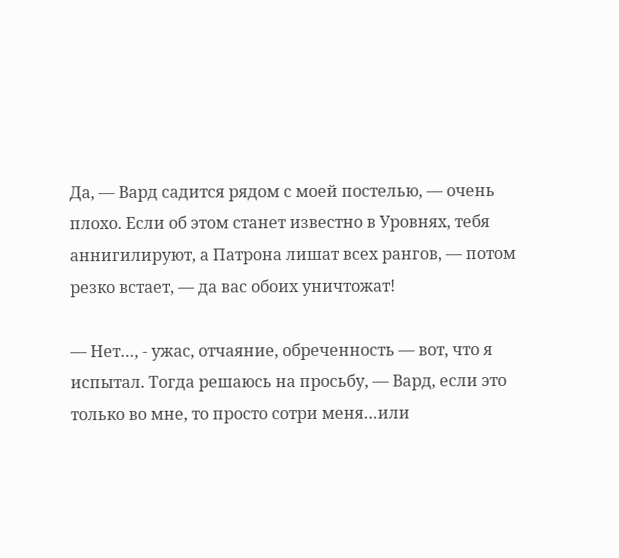Да, — Вард садится рядом с моей постелью, — очень плохо. Если об этом станет известно в Уровнях, тебя аннигилируют, а Патрона лишат всех рангов, — потом резко встает, — да вас обоих уничтожат!

— Нет…, - ужас, отчаяние, обреченность — вот, что я испытал. Тогда решаюсь на просьбу, — Вард, если это только во мне, то просто сотри меня…или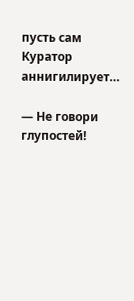пусть сам Куратор аннигилирует…

— Не говори глупостей!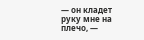— он кладет руку мне на плечо, —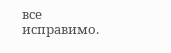все исправимо.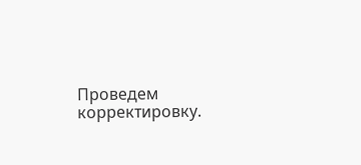Проведем корректировку.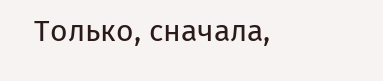Только, сначала,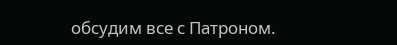обсудим все с Патроном.